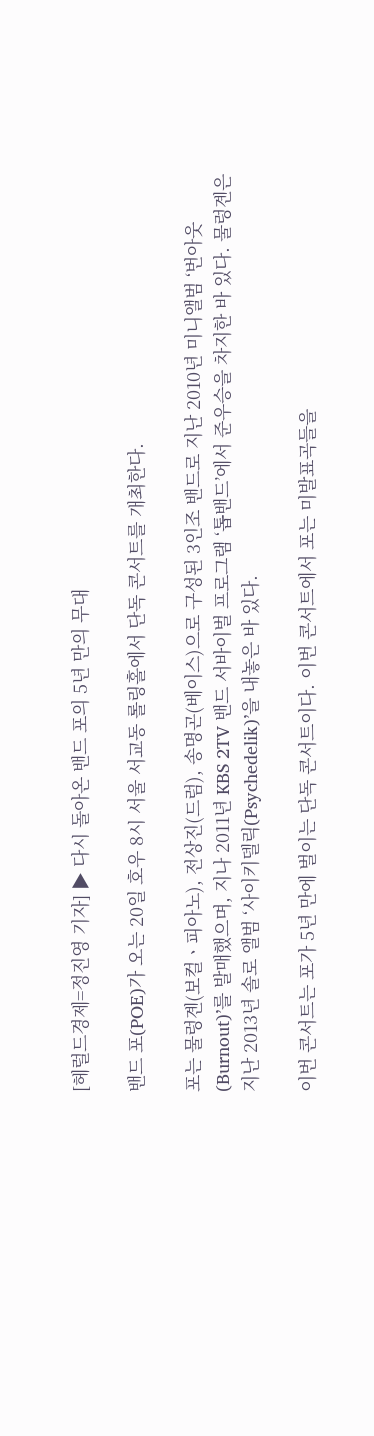[헤럴드경제=정진영 기자] ▶ 다시 돌아온 밴드 포의 5년 만의 무대

밴드 포(POE)가 오는 20일 호우 8시 서울 서교동 롤링홀에서 단독 콘서트를 개최한다.

포는 물렁곈(보컬ㆍ피아노), 전상진(드럼), 송명곤(베이스)으로 구성된 3인조 밴드로 지난 2010년 미니앨범 ‘번아웃(Burnout)’를 발매했으며, 지나 2011년 KBS 2TV 밴드 서바이벌 프로그램 ‘톱밴드’에서 준우승을 차지한 바 있다. 물렁곈은 지난 2013년 솔로 앨범 ‘사이키델릭(Psychedelik)’을 내놓은 바 있다.

이번 콘서트는 포가 5년 만에 벌이는 단독 콘서트이다. 이번 콘서트에서 포는 미발표곡들을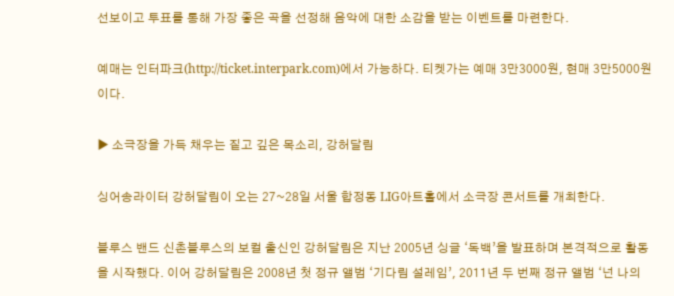선보이고 투표를 통해 가장 좋은 곡을 선정해 음악에 대한 소감을 받는 이벤트를 마련한다.

예매는 인터파크(http://ticket.interpark.com)에서 가능하다. 티켓가는 예매 3만3000원, 현매 3만5000원이다.

▶ 소극장을 가득 채우는 짙고 깊은 목소리, 강허달림

싱어송라이터 강허달림이 오는 27~28일 서울 합정동 LIG아트홀에서 소극장 콘서트를 개최한다.

블루스 밴드 신촌블루스의 보컬 출신인 강허달림은 지난 2005년 싱글 ‘독백’을 발표하며 본격적으로 활동을 시작했다. 이어 강허달림은 2008년 첫 정규 앨범 ‘기다림 설레임’, 2011년 두 번째 정규 앨범 ‘넌 나의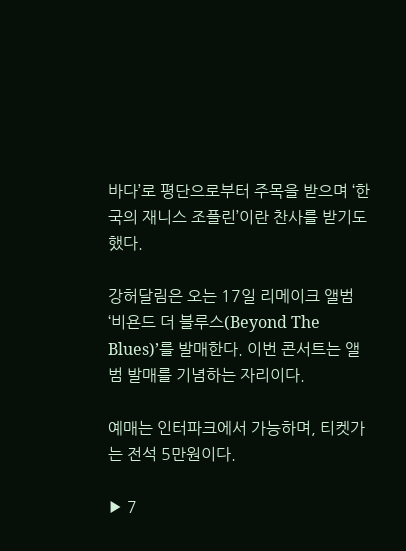바다’로 평단으로부터 주목을 받으며 ‘한국의 재니스 조플린’이란 찬사를 받기도 했다.

강허달림은 오는 17일 리메이크 앨범 ‘비욘드 더 블루스(Beyond The Blues)’를 발매한다. 이번 콘서트는 앨범 발매를 기념하는 자리이다.

예매는 인터파크에서 가능하며, 티켓가는 전석 5만원이다.

▶ 7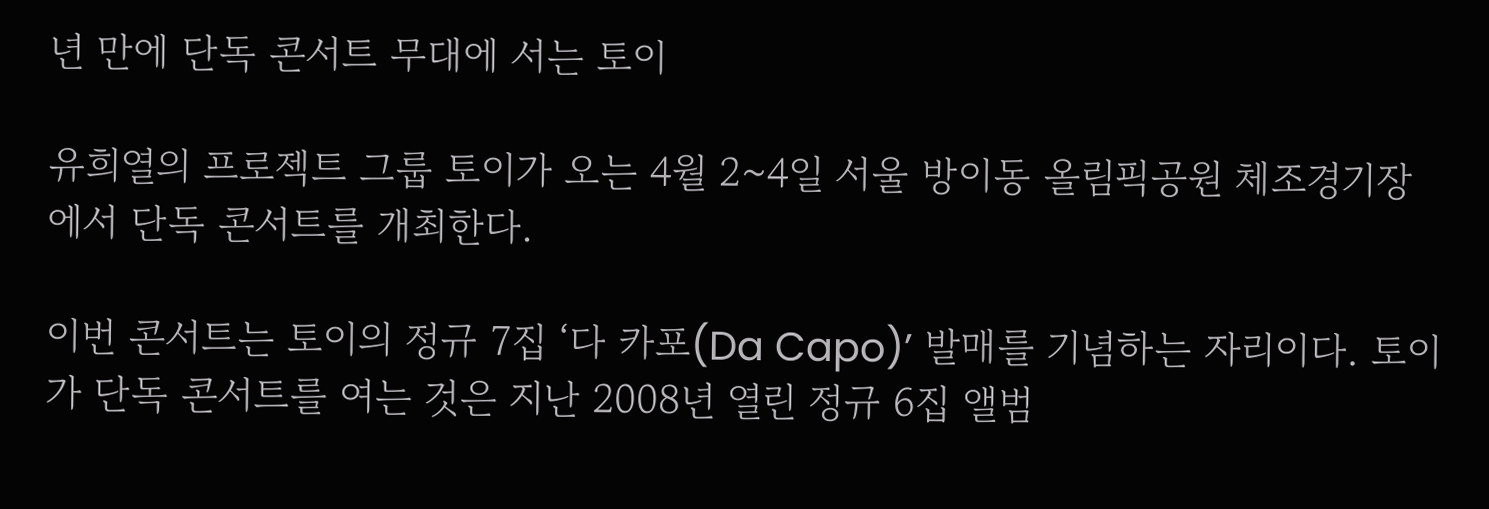년 만에 단독 콘서트 무대에 서는 토이

유희열의 프로젝트 그룹 토이가 오는 4월 2~4일 서울 방이동 올림픽공원 체조경기장에서 단독 콘서트를 개최한다.

이번 콘서트는 토이의 정규 7집 ‘다 카포(Da Capo)’ 발매를 기념하는 자리이다. 토이가 단독 콘서트를 여는 것은 지난 2008년 열린 정규 6집 앨범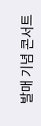발매 기념 콘서트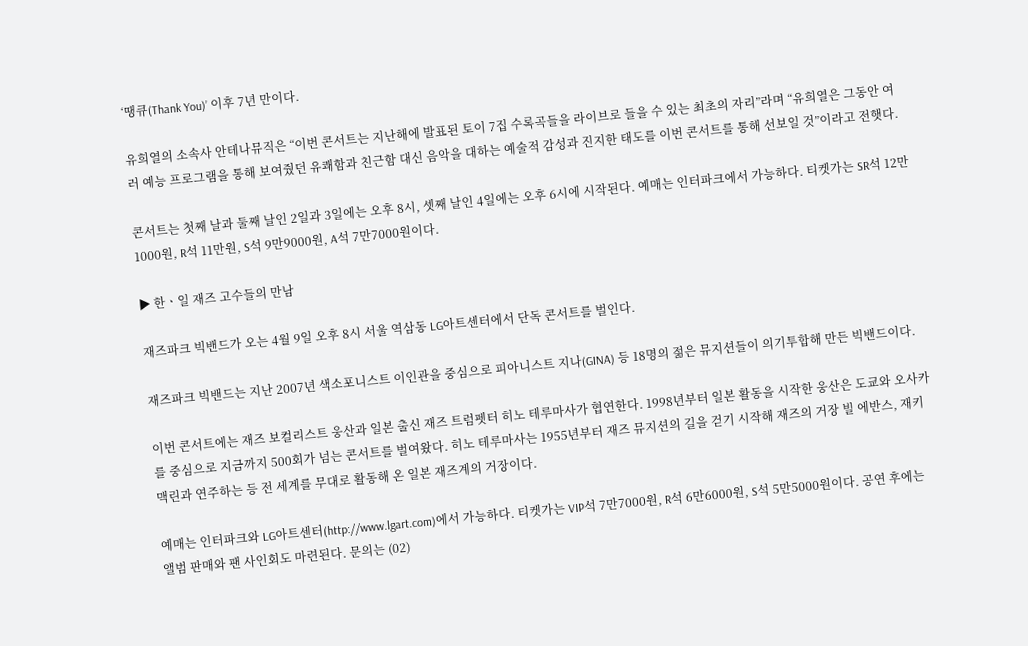‘땡큐(Thank You)’ 이후 7년 만이다.

유희열의 소속사 안테나뮤직은 “이번 콘서트는 지난해에 발표된 토이 7집 수록곡들을 라이브로 들을 수 있는 최초의 자리”라며 “유희열은 그동안 여러 예능 프로그램을 통해 보여줬던 유쾌함과 친근함 대신 음악을 대하는 예술적 감성과 진지한 태도를 이번 콘서트를 통해 선보일 것”이라고 전햇다.

콘서트는 첫째 날과 둘째 날인 2일과 3일에는 오후 8시, 셋째 날인 4일에는 오후 6시에 시작된다. 예매는 인터파크에서 가능하다. 티켓가는 SR석 12만1000원, R석 11만원, S석 9만9000원, A석 7만7000원이다.

▶ 한ㆍ일 재즈 고수들의 만남

재즈파크 빅밴드가 오는 4월 9일 오후 8시 서울 역삼동 LG아트센터에서 단독 콘서트를 벌인다.

재즈파크 빅밴드는 지난 2007년 색소포니스트 이인관을 중심으로 피아니스트 지나(GINA) 등 18명의 젊은 뮤지션들이 의기투합해 만든 빅밴드이다.

이번 콘서트에는 재즈 보컬리스트 웅산과 일본 출신 재즈 트럼펫터 히노 테루마사가 협연한다. 1998년부터 일본 활동을 시작한 웅산은 도쿄와 오사카를 중심으로 지금까지 500회가 넘는 콘서트를 벌여왔다. 히노 테루마사는 1955년부터 재즈 뮤지션의 길을 걷기 시작해 재즈의 거장 빌 에반스, 재키 맥린과 연주하는 등 전 세계를 무대로 활동해 온 일본 재즈계의 거장이다.

예매는 인터파크와 LG아트센터(http://www.lgart.com)에서 가능하다. 티켓가는 VIP석 7만7000원, R석 6만6000원, S석 5만5000원이다. 공연 후에는 앨범 판매와 팬 사인회도 마련된다. 문의는 (02)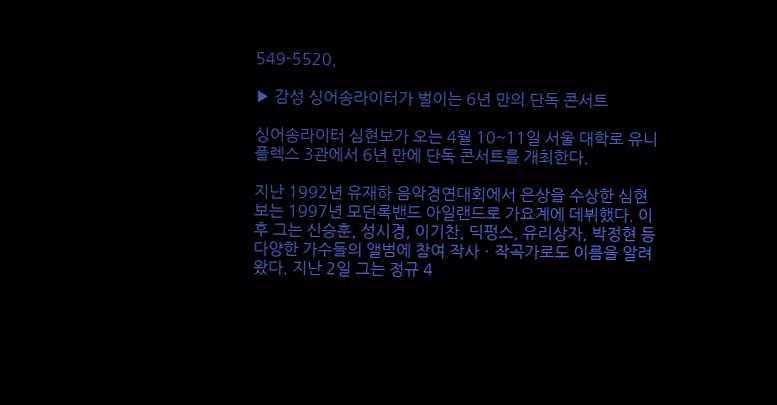549-5520.

▶ 감성 싱어송라이터가 벌이는 6년 만의 단독 콘서트

싱어송라이터 심현보가 오는 4월 10~11일 서울 대학로 유니플렉스 3관에서 6년 만에 단독 콘서트를 개최한다.

지난 1992년 유재하 음악경연대회에서 은상을 수상한 심현보는 1997년 모던록밴드 아일랜드로 가요계에 데뷔했다. 이후 그는 신승훈, 성시경, 이기찬, 딕펑스, 유리상자, 박정현 등 다양한 가수들의 앨범에 참여 작사ㆍ작곡가로도 이름을 알려왔다. 지난 2일 그는 정규 4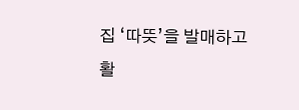집 ‘따뜻’을 발매하고 활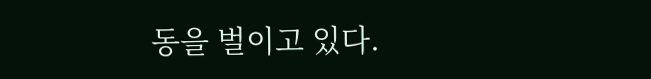동을 벌이고 있다.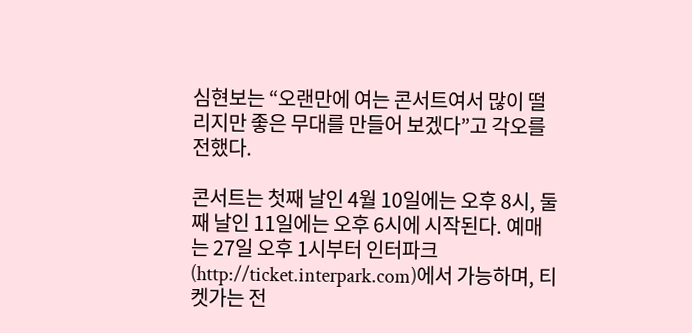심현보는 “오랜만에 여는 콘서트여서 많이 떨리지만 좋은 무대를 만들어 보겠다”고 각오를 전했다.

콘서트는 첫째 날인 4월 10일에는 오후 8시, 둘째 날인 11일에는 오후 6시에 시작된다. 예매는 27일 오후 1시부터 인터파크(http://ticket.interpark.com)에서 가능하며, 티켓가는 전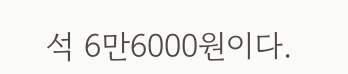석 6만6000원이다.